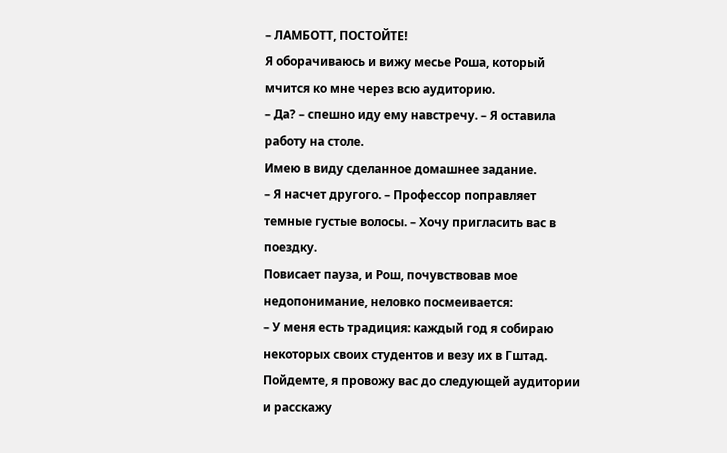– ЛАМБОТТ, ПОСТОЙТЕ!
Я оборачиваюсь и вижу месье Роша, который мчится ко мне через всю аудиторию.
– Да? – спешно иду ему навстречу. – Я оставила работу на столе.
Имею в виду сделанное домашнее задание.
– Я насчет другого. – Профессор поправляет темные густые волосы. – Хочу пригласить вас в поездку.
Повисает пауза, и Рош, почувствовав мое недопонимание, неловко посмеивается:
– У меня есть традиция: каждый год я собираю некоторых своих студентов и везу их в Гштад. Пойдемте, я провожу вас до следующей аудитории и расскажу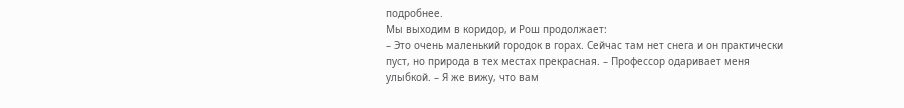подробнее.
Мы выходим в коридор, и Рош продолжает:
– Это очень маленький городок в горах. Сейчас там нет снега и он практически пуст, но природа в тех местах прекрасная. – Профессор одаривает меня улыбкой. – Я же вижу, что вам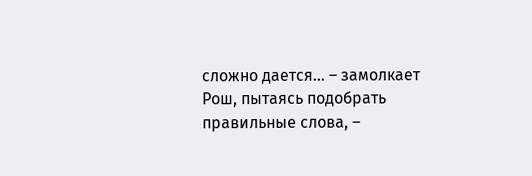сложно дается… – замолкает Рош, пытаясь подобрать правильные слова, –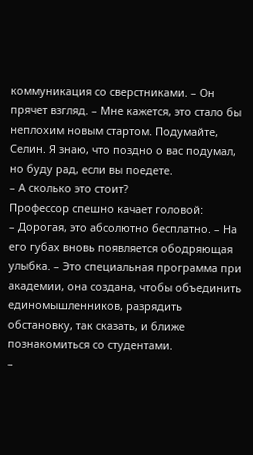коммуникация со сверстниками. – Он прячет взгляд. – Мне кажется, это стало бы неплохим новым стартом. Подумайте, Селин. Я знаю, что поздно о вас подумал, но буду рад, если вы поедете.
– А сколько это стоит?
Профессор спешно качает головой:
– Дорогая, это абсолютно бесплатно. – На его губах вновь появляется ободряющая улыбка. – Это специальная программа при академии, она создана, чтобы объединить единомышленников, разрядить обстановку, так сказать, и ближе познакомиться со студентами.
–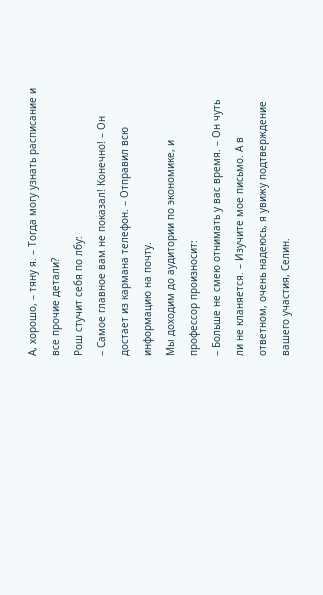А, хорошо, – тяну я. – Тогда могу узнать расписание и все прочие детали?
Рош стучит себя по лбу:
– Самое главное вам не показал! Конечно! – Он достает из кармана телефон. – Отправил всю информацию на почту.
Мы доходим до аудитории по экономике, и профессор произносит:
– Больше не смею отнимать у вас время. – Он чуть ли не кланяется. – Изучите мое письмо. А в ответном, очень надеюсь, я увижу подтверждение вашего участия, Селин.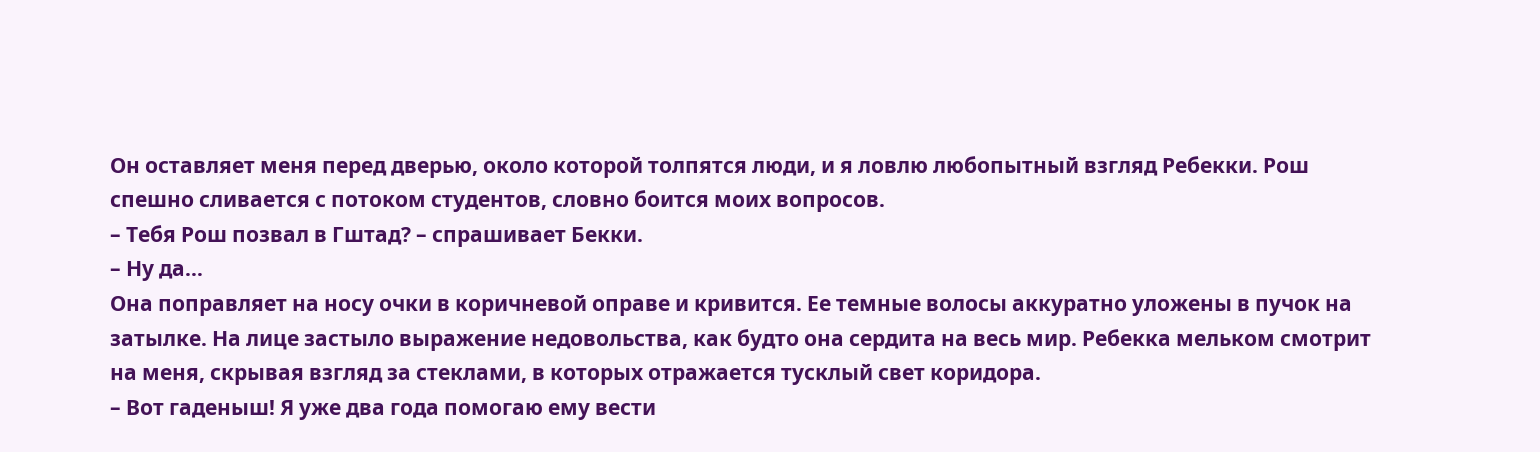Он оставляет меня перед дверью, около которой толпятся люди, и я ловлю любопытный взгляд Ребекки. Рош спешно сливается с потоком студентов, словно боится моих вопросов.
– Тебя Рош позвал в Гштад? – спрашивает Бекки.
– Ну да…
Она поправляет на носу очки в коричневой оправе и кривится. Ее темные волосы аккуратно уложены в пучок на затылке. На лице застыло выражение недовольства, как будто она сердита на весь мир. Ребекка мельком смотрит на меня, скрывая взгляд за стеклами, в которых отражается тусклый свет коридора.
– Вот гаденыш! Я уже два года помогаю ему вести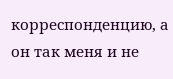корреспонденцию, а он так меня и не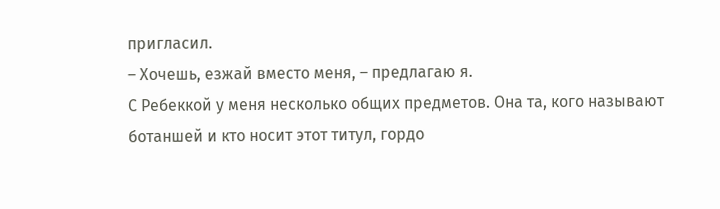пригласил.
– Хочешь, езжай вместо меня, – предлагаю я.
С Ребеккой у меня несколько общих предметов. Она та, кого называют ботаншей и кто носит этот титул, гордо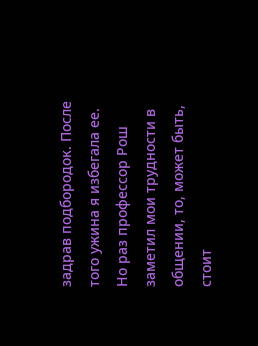задрав подбородок. После того ужина я избегала ее. Но раз профессор Рош заметил мои трудности в общении, то, может быть, стоит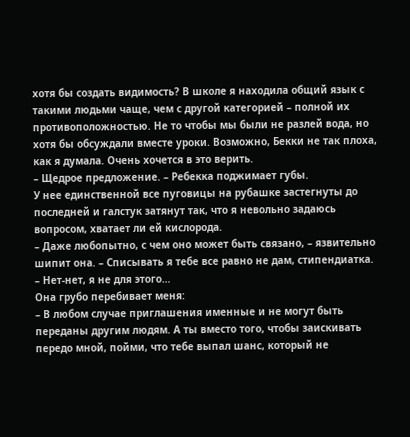хотя бы создать видимость? В школе я находила общий язык с такими людьми чаще, чем с другой категорией – полной их противоположностью. Не то чтобы мы были не разлей вода, но хотя бы обсуждали вместе уроки. Возможно, Бекки не так плоха, как я думала. Очень хочется в это верить.
– Щедрое предложение. – Ребекка поджимает губы.
У нее единственной все пуговицы на рубашке застегнуты до последней и галстук затянут так, что я невольно задаюсь вопросом, хватает ли ей кислорода.
– Даже любопытно, с чем оно может быть связано, – язвительно шипит она. – Списывать я тебе все равно не дам, стипендиатка.
– Нет-нет, я не для этого…
Она грубо перебивает меня:
– В любом случае приглашения именные и не могут быть переданы другим людям. А ты вместо того, чтобы заискивать передо мной, пойми, что тебе выпал шанс, который не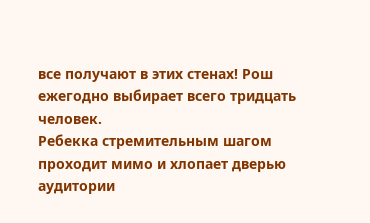все получают в этих стенах! Рош ежегодно выбирает всего тридцать человек.
Ребекка стремительным шагом проходит мимо и хлопает дверью аудитории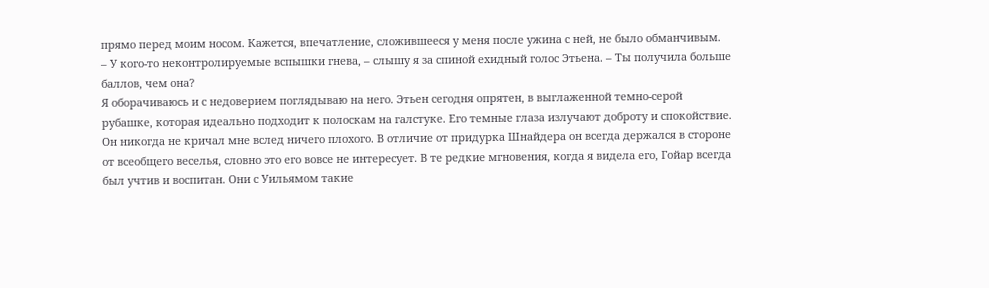прямо перед моим носом. Кажется, впечатление, сложившееся у меня после ужина с ней, не было обманчивым.
– У кого-то неконтролируемые вспышки гнева, – слышу я за спиной ехидный голос Этьена. – Ты получила больше баллов, чем она?
Я оборачиваюсь и с недоверием поглядываю на него. Этьен сегодня опрятен, в выглаженной темно-серой рубашке, которая идеально подходит к полоскам на галстуке. Его темные глаза излучают доброту и спокойствие. Он никогда не кричал мне вслед ничего плохого. В отличие от придурка Шнайдера он всегда держался в стороне от всеобщего веселья, словно это его вовсе не интересует. В те редкие мгновения, когда я видела его, Гойар всегда был учтив и воспитан. Они с Уильямом такие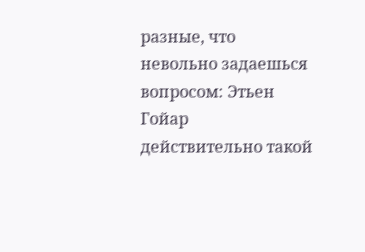разные, что невольно задаешься вопросом: Этьен Гойар действительно такой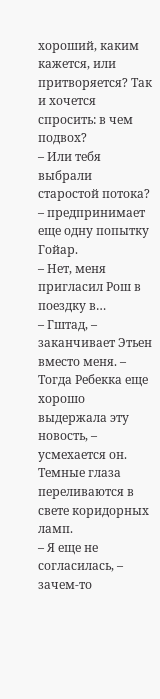хороший, каким кажется, или притворяется? Так и хочется спросить: в чем подвох?
– Или тебя выбрали старостой потока? – предпринимает еще одну попытку Гойар.
– Нет, меня пригласил Рош в поездку в…
– Гштад, – заканчивает Этьен вместо меня. – Тогда Ребекка еще хорошо выдержала эту новость, – усмехается он. Темные глаза переливаются в свете коридорных ламп.
– Я еще не согласилась, – зачем-то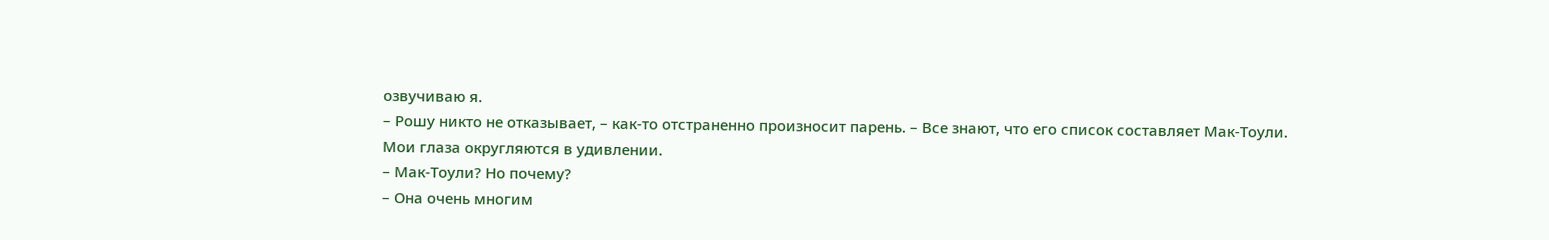озвучиваю я.
– Рошу никто не отказывает, – как-то отстраненно произносит парень. – Все знают, что его список составляет Мак-Тоули.
Мои глаза округляются в удивлении.
– Мак-Тоули? Но почему?
– Она очень многим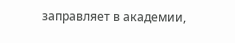заправляет в академии,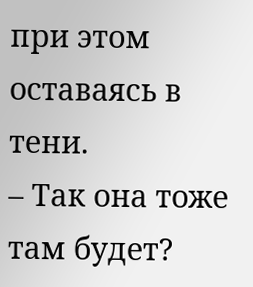при этом оставаясь в тени.
– Так она тоже там будет?